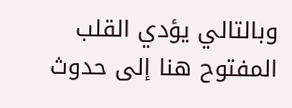وبالتالي يؤدي القلب المفتوح هنا إلى حدوث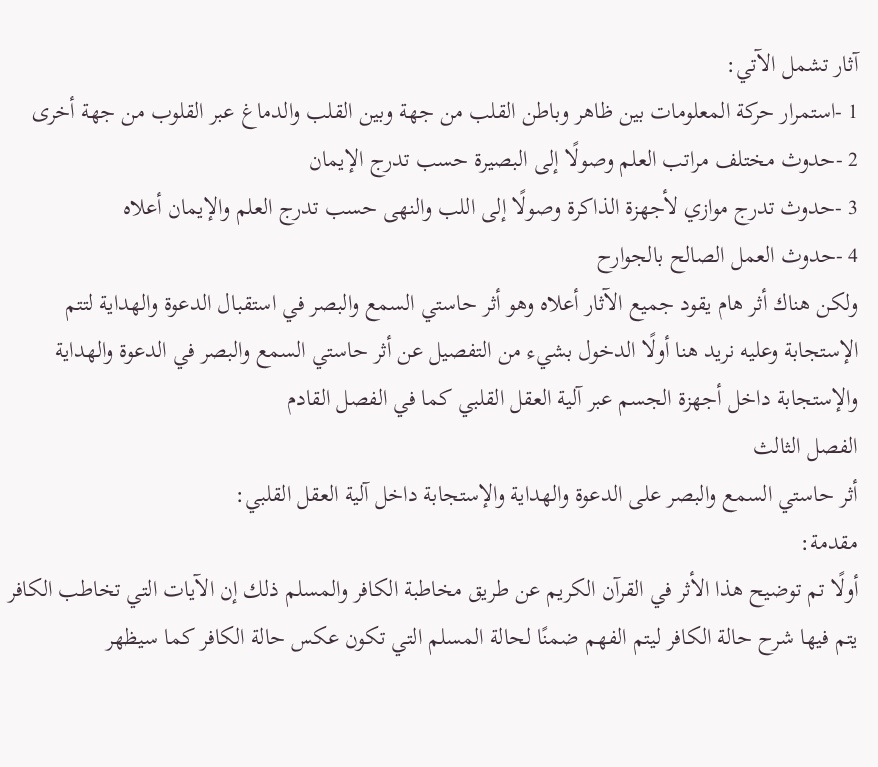آثار تشمل الآتي:
1 -استمرار حركة المعلومات بين ظاهر وباطن القلب من جهة وبين القلب والدماغ عبر القلوب من جهة أخرى
2 -حدوث مختلف مراتب العلم وصولًا إلى البصيرة حسب تدرج الإيمان
3 -حدوث تدرج موازي لأجهزة الذاكرة وصولًا إلى اللب والنهى حسب تدرج العلم والإيمان أعلاه
4 -حدوث العمل الصالح بالجوارح
ولكن هناك أثر هام يقود جميع الآثار أعلاه وهو أثر حاستي السمع والبصر في استقبال الدعوة والهداية لتتم الإستجابة وعليه نريد هنا أولًا الدخول بشيء من التفصيل عن أثر حاستي السمع والبصر في الدعوة والهداية والإستجابة داخل أجهزة الجسم عبر آلية العقل القلبي كما في الفصل القادم
الفصل الثالث
أثر حاستي السمع والبصر على الدعوة والهداية والإستجابة داخل آلية العقل القلبي:
مقدمة:
أولًا تم توضيح هذا الأثر في القرآن الكريم عن طريق مخاطبة الكافر والمسلم ذلك إن الآيات التي تخاطب الكافر يتم فيها شرح حالة الكافر ليتم الفهم ضمنًا لحالة المسلم التي تكون عكس حالة الكافر كما سيظهر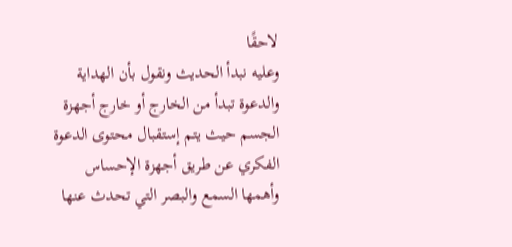لاحقًا
وعليه نبدأ الحديث ونقول بأن الهداية والدعوة تبدأ من الخارج أو خارج أجهزة الجسم حيث يتم إستقبال محتوى الدعوة الفكري عن طريق أجهزة الإحساس وأهمها السمع والبصر التي تحدث عنها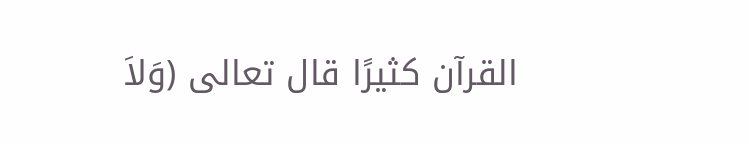القرآن كثيرًا قال تعالى (وَلاَ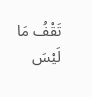تَقْفُ مَا لَيْسَ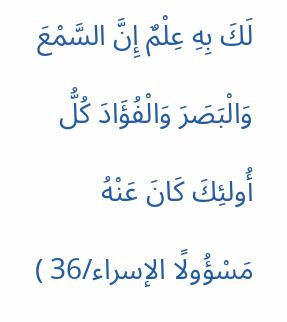لَكَ بِهِ عِلْمٌ إِنَّ السَّمْعَ وَالْبَصَرَ وَالْفُؤَادَ كُلُّ أُولئِكَ كَانَ عَنْهُ مَسْؤُولًا الإسراء/36 )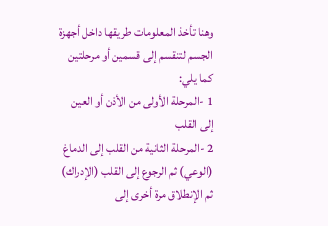وهنا تأخذ المعلومات طريقها داخل أجهزة الجسم لتنقسم إلى قسمين أو مرحلتين كما يلي:
1 -المرحلة الأولى من الأذن أو العين إلى القلب
2 -المرحلة الثانية من القلب إلى الدماغ (الوعي) ثم الرجوع إلى القلب (الإدراك) ثم الإنطلاق مرة أخرى إلى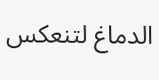الدماغ لتنعكس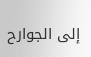إلى الجوارح